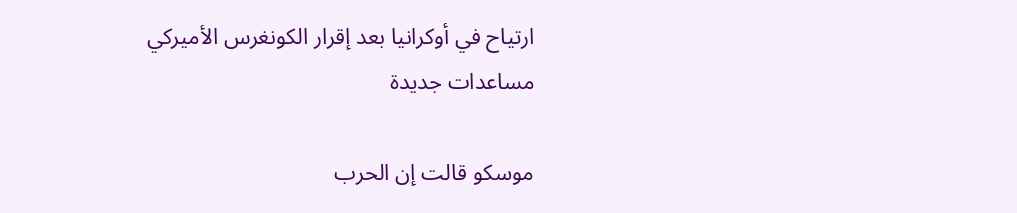ارتياح في أوكرانيا بعد إقرار الكونغرس الأميركي مساعدات جديدة

موسكو قالت إن الحرب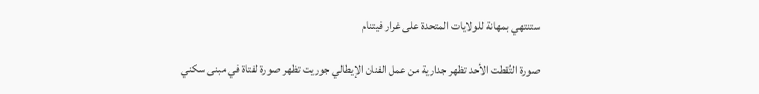ستنتهي بمهانة للولايات المتحدة على غرار فيتنام

صورة التُقطت الأحد تظهر جدارية من عمل الفنان الإيطالي جوريت تظهر صورة لفتاة في مبنى سكني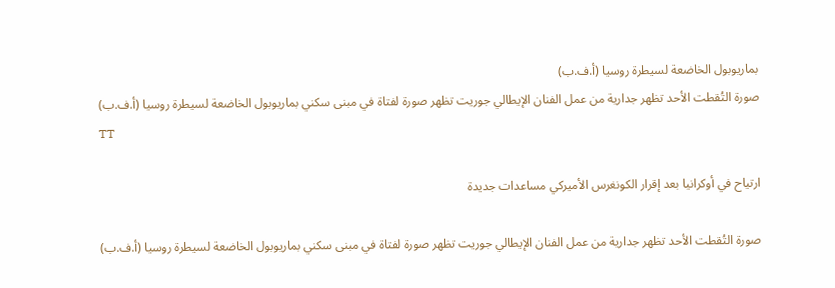بماريوبول الخاضعة لسيطرة روسيا (أ.ف.ب)
صورة التُقطت الأحد تظهر جدارية من عمل الفنان الإيطالي جوريت تظهر صورة لفتاة في مبنى سكني بماريوبول الخاضعة لسيطرة روسيا (أ.ف.ب)
TT

ارتياح في أوكرانيا بعد إقرار الكونغرس الأميركي مساعدات جديدة

صورة التُقطت الأحد تظهر جدارية من عمل الفنان الإيطالي جوريت تظهر صورة لفتاة في مبنى سكني بماريوبول الخاضعة لسيطرة روسيا (أ.ف.ب)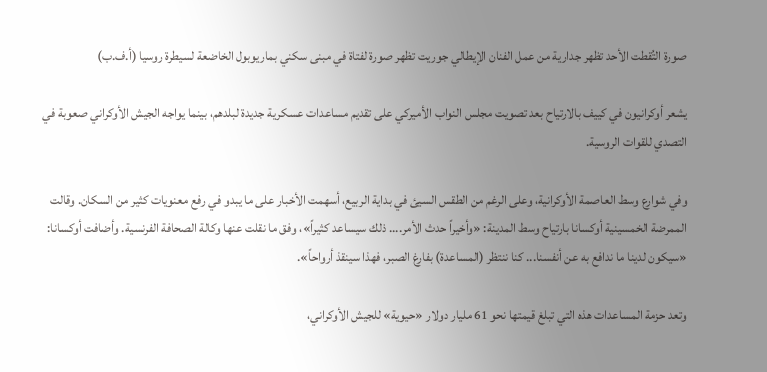صورة التُقطت الأحد تظهر جدارية من عمل الفنان الإيطالي جوريت تظهر صورة لفتاة في مبنى سكني بماريوبول الخاضعة لسيطرة روسيا (أ.ف.ب)

يشعر أوكرانيون في كييف بالارتياح بعد تصويت مجلس النواب الأميركي على تقديم مساعدات عسكرية جديدة لبلدهم، بينما يواجه الجيش الأوكراني صعوبة في التصدي للقوات الروسية.

وفي شوارع وسط العاصمة الأوكرانية، وعلى الرغم من الطقس السيئ في بداية الربيع، أسهمت الأخبار على ما يبدو في رفع معنويات كثير من السكان. وقالت الممرضة الخمسينية أوكسانا بارتياح وسط المدينة: «وأخيراً حدث الأمر.... ذلك سيساعد كثيراً»، وفق ما نقلت عنها وكالة الصحافة الفرنسية. وأضافت أوكسانا: «سيكون لدينا ما ندافع به عن أنفسنا... كنا ننتظر (المساعدة) بفارغ الصبر، فهذا سينقذ أرواحاً».

وتعد حزمة المساعدات هذه التي تبلغ قيمتها نحو 61 مليار دولار «حيوية» للجيش الأوكراني،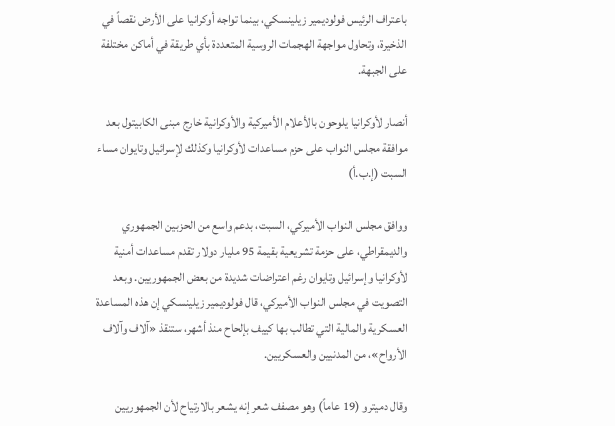باعتراف الرئيس فولوديمير زيلينسكي، بينما تواجه أوكرانيا على الأرض نقصاً في الذخيرة، وتحاول مواجهة الهجمات الروسية المتعددة بأي طريقة في أماكن مختلفة على الجبهة.

أنصار لأوكرانيا يلوحون بالأعلام الأميركية والأوكرانية خارج مبنى الكابيتول بعد موافقة مجلس النواب على حزم مساعدات لأوكرانيا وكذلك لإسرائيل وتايوان مساء السبت (إ.ب.أ)

ووافق مجلس النواب الأميركي، السبت، بدعم واسع من الحزبين الجمهوري والديمقراطي، على حزمة تشريعية بقيمة 95 مليار دولار تقدم مساعدات أمنية لأوكرانيا وإسرائيل وتايوان رغم اعتراضات شديدة من بعض الجمهوريين. وبعد التصويت في مجلس النواب الأميركي، قال فولوديمير زيلينسكي إن هذه المساعدة العسكرية والمالية التي تطالب بها كييف بإلحاح منذ أشهر، ستنقذ «آلاف وآلاف الأرواح»، من المدنيين والعسكريين.

وقال دميترو (19 عاماً) وهو مصفف شعر إنه يشعر بالارتياح لأن الجمهوريين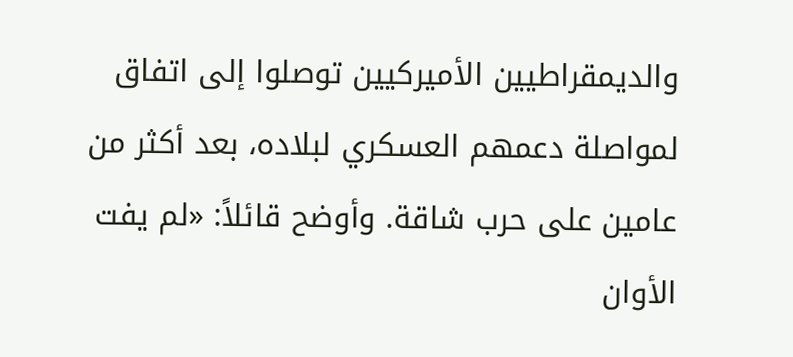والديمقراطيين الأميركيين توصلوا إلى اتفاق لمواصلة دعمهم العسكري لبلاده، بعد أكثر من عامين على حرب شاقة. وأوضح قائلاً: «لم يفت الأوان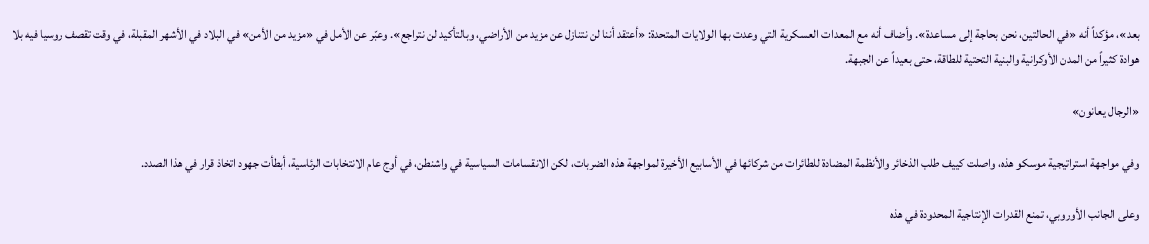بعد»، مؤكداً أنه «في الحالتين، نحن بحاجة إلى مساعدة». وأضاف أنه مع المعدات العسكرية التي وعدت بها الولايات المتحدة: «أعتقد أننا لن نتنازل عن مزيد من الأراضي، وبالتأكيد لن نتراجع». وعبّر عن الأمل في «مزيد من الأمن» في البلاد في الأشهر المقبلة، في وقت تقصف روسيا فيه بلا هوادة كثيراً من المدن الأوكرانية والبنية التحتية للطاقة، حتى بعيداً عن الجبهة.

«الرجال يعانون»

وفي مواجهة استراتيجية موسكو هذه، واصلت كييف طلب الذخائر والأنظمة المضادة للطائرات من شركائها في الأسابيع الأخيرة لمواجهة هذه الضربات، لكن الانقسامات السياسية في واشنطن، في أوج عام الانتخابات الرئاسية، أبطأت جهود اتخاذ قرار في هذا الصدد.

وعلى الجانب الأوروبي، تمنع القدرات الإنتاجية المحدودة في هذه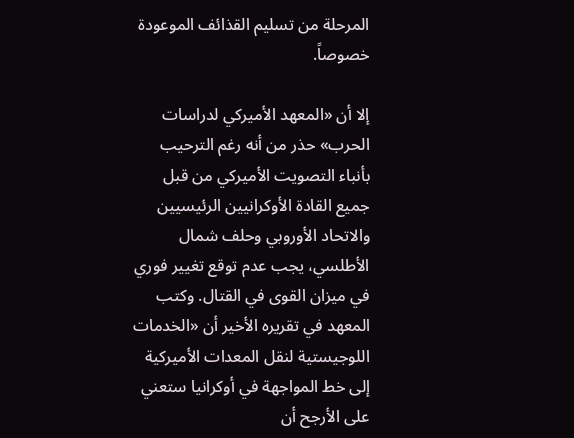المرحلة من تسليم القذائف الموعودة خصوصاً.

إلا أن «المعهد الأميركي لدراسات الحرب» حذر من أنه رغم الترحيب بأنباء التصويت الأميركي من قبل جميع القادة الأوكرانيين الرئيسيين والاتحاد الأوروبي وحلف شمال الأطلسي، يجب عدم توقع تغيير فوري في ميزان القوى في القتال. وكتب المعهد في تقريره الأخير أن «الخدمات اللوجيستية لنقل المعدات الأميركية إلى خط المواجهة في أوكرانيا ستعني على الأرجح أن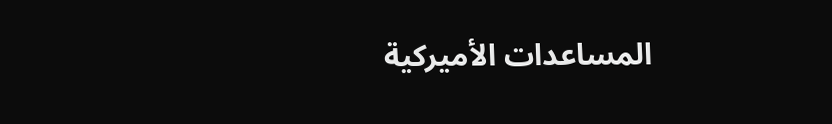المساعدات الأميركية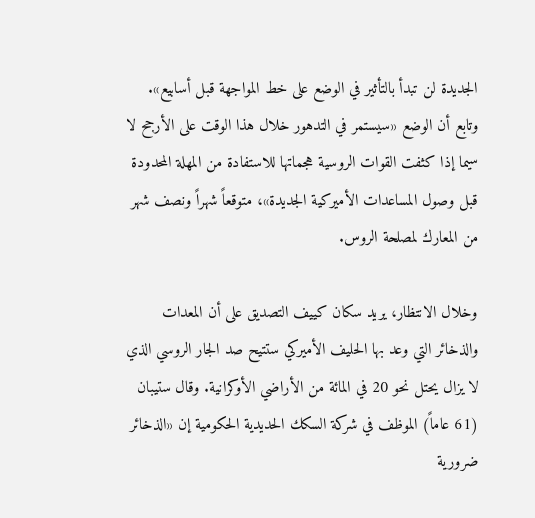الجديدة لن تبدأ بالتأثير في الوضع على خط المواجهة قبل أسابيع». وتابع أن الوضع «سيستمر في التدهور خلال هذا الوقت على الأرجح لا سيما إذا كثفت القوات الروسية هجماتها للاستفادة من المهلة المحدودة قبل وصول المساعدات الأميركية الجديدة»، متوقعاً شهراً ونصف شهر من المعارك لمصلحة الروس.

وخلال الانتظار، يريد سكان كييف التصديق على أن المعدات والذخائر التي وعد بها الحليف الأميركي ستتيح صد الجار الروسي الذي لا يزال يحتل نحو 20 في المائة من الأراضي الأوكرانية. وقال ستيبان (61 عاماً) الموظف في شركة السكك الحديدية الحكومية إن «الذخائر ضرورية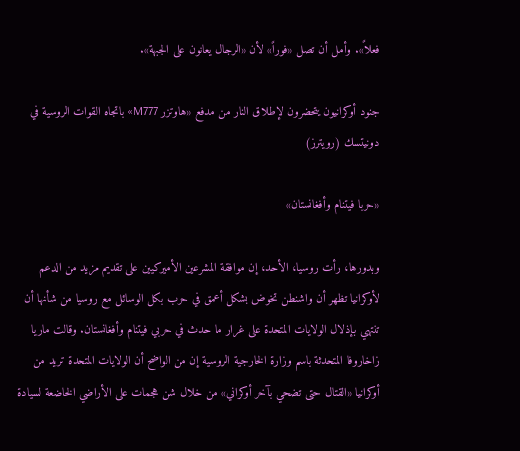فعلاً». وأمل أن تصل «فوراً» لأن «الرجال يعانون على الجبهة».

جنود أوكرانيون يتحضرون لإطلاق النار من مدفع «هاوتزر M777» باتجاه القوات الروسية في دونيتسك (رويترز)

«حربا فيتنام وأفغانستان»

وبدورها، رأت روسيا، الأحد، إن موافقة المشرعين الأميركيين على تقديم مزيد من الدعم لأوكرانيا تظهر أن واشنطن تخوض بشكل أعمق في حرب بكل الوسائل مع روسيا من شأنها أن تنتهي بإذلال الولايات المتحدة على غرار ما حدث في حربي فيتنام وأفغانستان. وقالت ماريا زاخاروفا المتحدثة باسم وزارة الخارجية الروسية إن من الواضح أن الولايات المتحدة تريد من أوكرانيا «القتال حتى تضحي بآخر أوكراني» من خلال شن هجمات على الأراضي الخاضعة لسيادة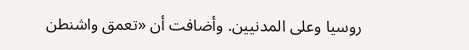روسيا وعلى المدنيين. وأضافت أن «تعمق واشنطن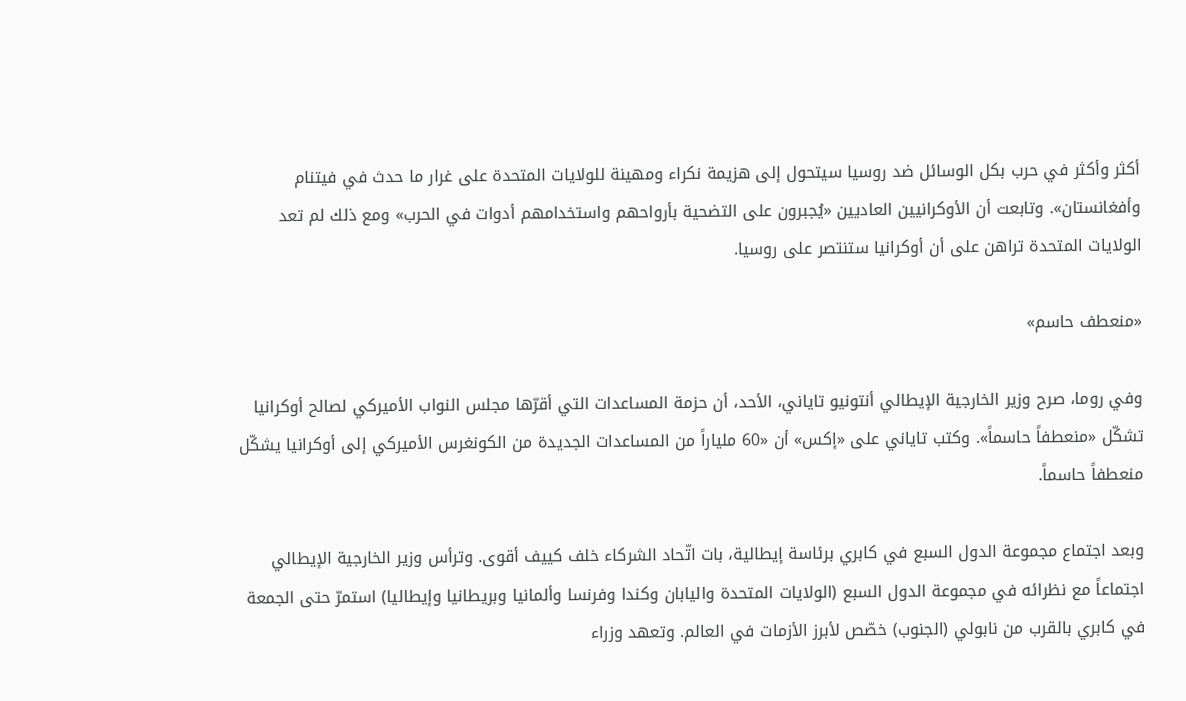أكثر وأكثر في حرب بكل الوسائل ضد روسيا سيتحول إلى هزيمة نكراء ومهينة للولايات المتحدة على غرار ما حدث في فيتنام وأفغانستان». وتابعت أن الأوكرانيين العاديين «يُجبرون على التضحية بأرواحهم واستخدامهم أدوات في الحرب» ومع ذلك لم تعد الولايات المتحدة تراهن على أن أوكرانيا ستنتصر على روسيا.

«منعطف حاسم»

وفي روما، صرح وزير الخارجية الإيطالي أنتونيو تاياني، الأحد، أن حزمة المساعدات التي أقرّها مجلس النواب الأميركي لصالح أوكرانيا تشكّل «منعطفاً حاسماً». وكتب تاياني على «إكس» أن «60 ملياراً من المساعدات الجديدة من الكونغرس الأميركي إلى أوكرانيا يشكّل منعطفاً حاسماً.

وبعد اجتماع مجموعة الدول السبع في كابري برئاسة إيطالية، بات اتّحاد الشركاء خلف كييف أقوى. وترأس وزير الخارجية الإيطالي اجتماعاً مع نظرائه في مجموعة الدول السبع (الولايات المتحدة واليابان وكندا وفرنسا وألمانيا وبريطانيا وإيطاليا) استمرّ حتى الجمعة في كابري بالقرب من نابولي (الجنوب) خصّص لأبرز الأزمات في العالم. وتعهد وزراء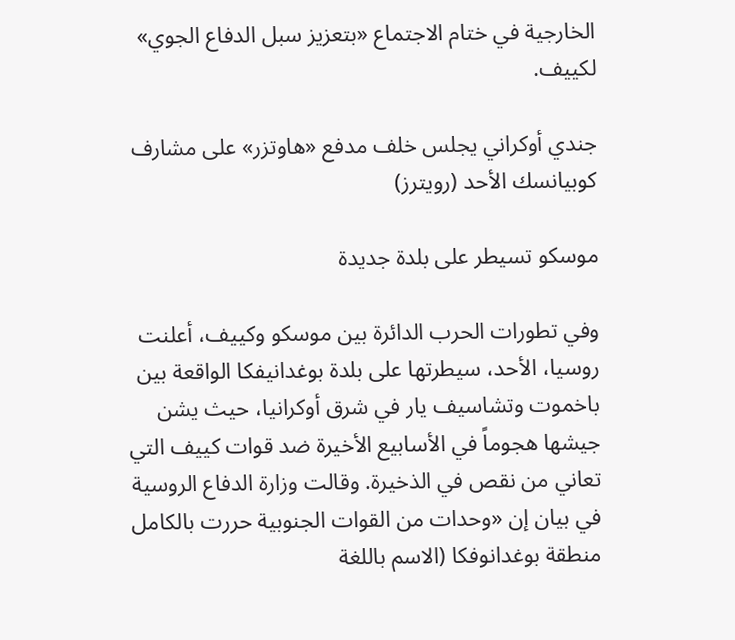الخارجية في ختام الاجتماع «بتعزيز سبل الدفاع الجوي» لكييف.

جندي أوكراني يجلس خلف مدفع «هاوتزر» على مشارف كوبيانسك الأحد (رويترز)

موسكو تسيطر على بلدة جديدة

وفي تطورات الحرب الدائرة بين موسكو وكييف، أعلنت روسيا، الأحد، سيطرتها على بلدة بوغدانيفكا الواقعة بين باخموت وتشاسيف يار في شرق أوكرانيا، حيث يشن جيشها هجوماً في الأسابيع الأخيرة ضد قوات كييف التي تعاني من نقص في الذخيرة. وقالت وزارة الدفاع الروسية في بيان إن «وحدات من القوات الجنوبية حررت بالكامل منطقة بوغدانوفكا (الاسم باللغة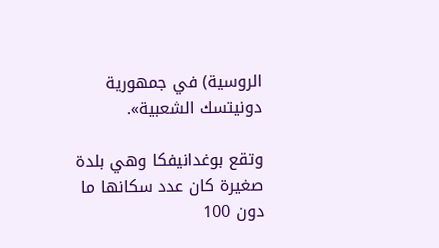الروسية) في جمهورية دونيتسك الشعبية».

وتقع بوغدانيفكا وهي بلدة صغيرة كان عدد سكانها ما دون 100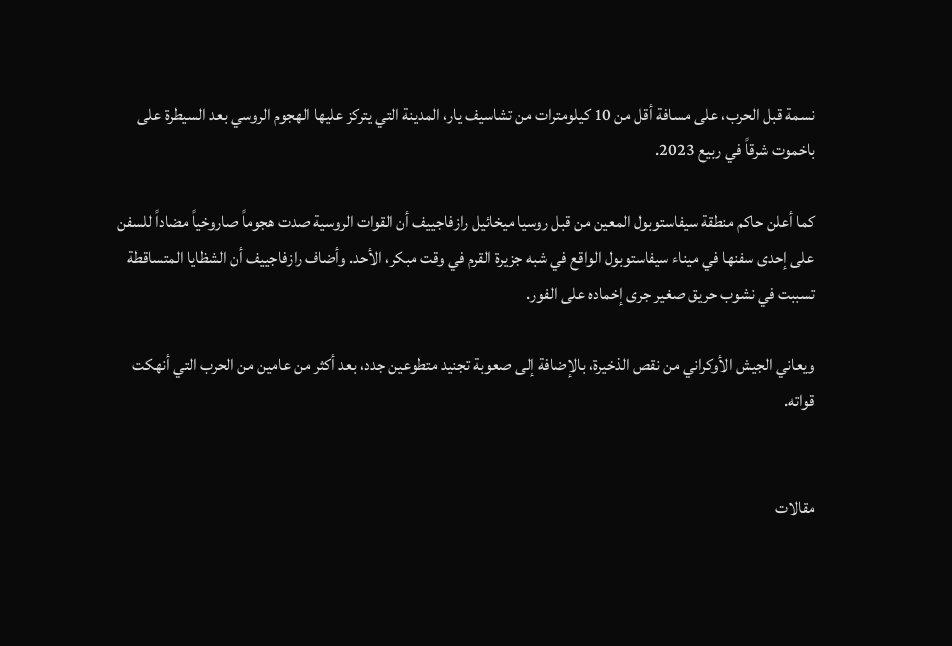نسمة قبل الحرب، على مسافة أقل من 10 كيلومترات من تشاسيف يار، المدينة التي يتركز عليها الهجوم الروسي بعد السيطرة على باخموت شرقاً في ربيع 2023.

كما أعلن حاكم منطقة سيفاستوبول المعين من قبل روسيا ميخائيل رازفاجييف أن القوات الروسية صدت هجوماً صاروخياً مضاداً للسفن على إحدى سفنها في ميناء سيفاستوبول الواقع في شبه جزيرة القرم في وقت مبكر، الأحد. وأضاف رازفاجييف أن الشظايا المتساقطة تسببت في نشوب حريق صغير جرى إخماده على الفور.

ويعاني الجيش الأوكراني من نقص الذخيرة، بالإضافة إلى صعوبة تجنيد متطوعين جدد، بعد أكثر من عامين من الحرب التي أنهكت قواته.


مقالات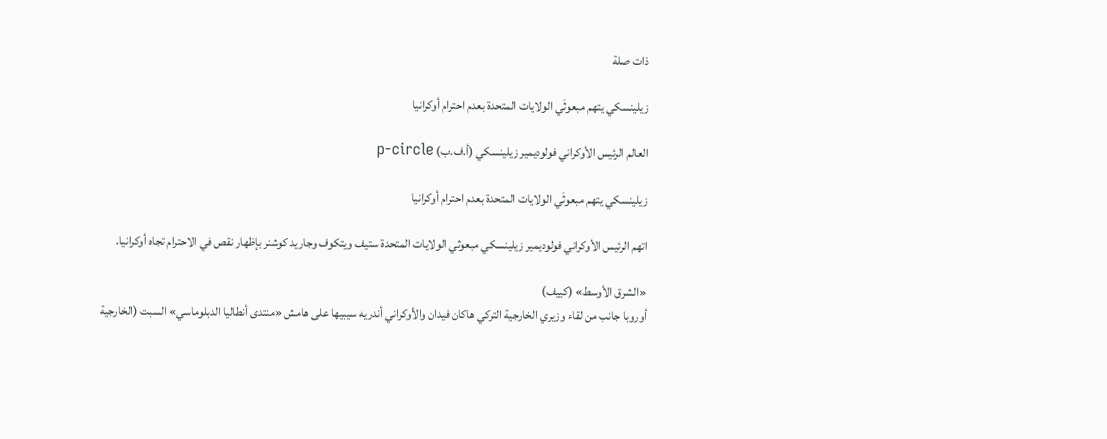ذات صلة

زيلينسكي يتهم مبعوثَي الولايات المتحدة بعدم احترام أوكرانيا

العالم الرئيس الأوكراني فولوديمير زيلينسكي (أ.ف.ب) p-circle

زيلينسكي يتهم مبعوثَي الولايات المتحدة بعدم احترام أوكرانيا

اتهم الرئيس الأوكراني فولوديمير زيلينسكي مبعوثي الولايات المتحدة ستيف ويتكوف وجاريد كوشنر بإظهار نقص في الاحترام تجاه أوكرانيا.

«الشرق الأوسط» (كييف)
أوروبا جانب من لقاء وزيري الخارجية التركي هاكان فيدان والأوكراني أندريه سيبيها على هامش «منتدى أنطاليا الدبلوماسي» السبت (الخارجية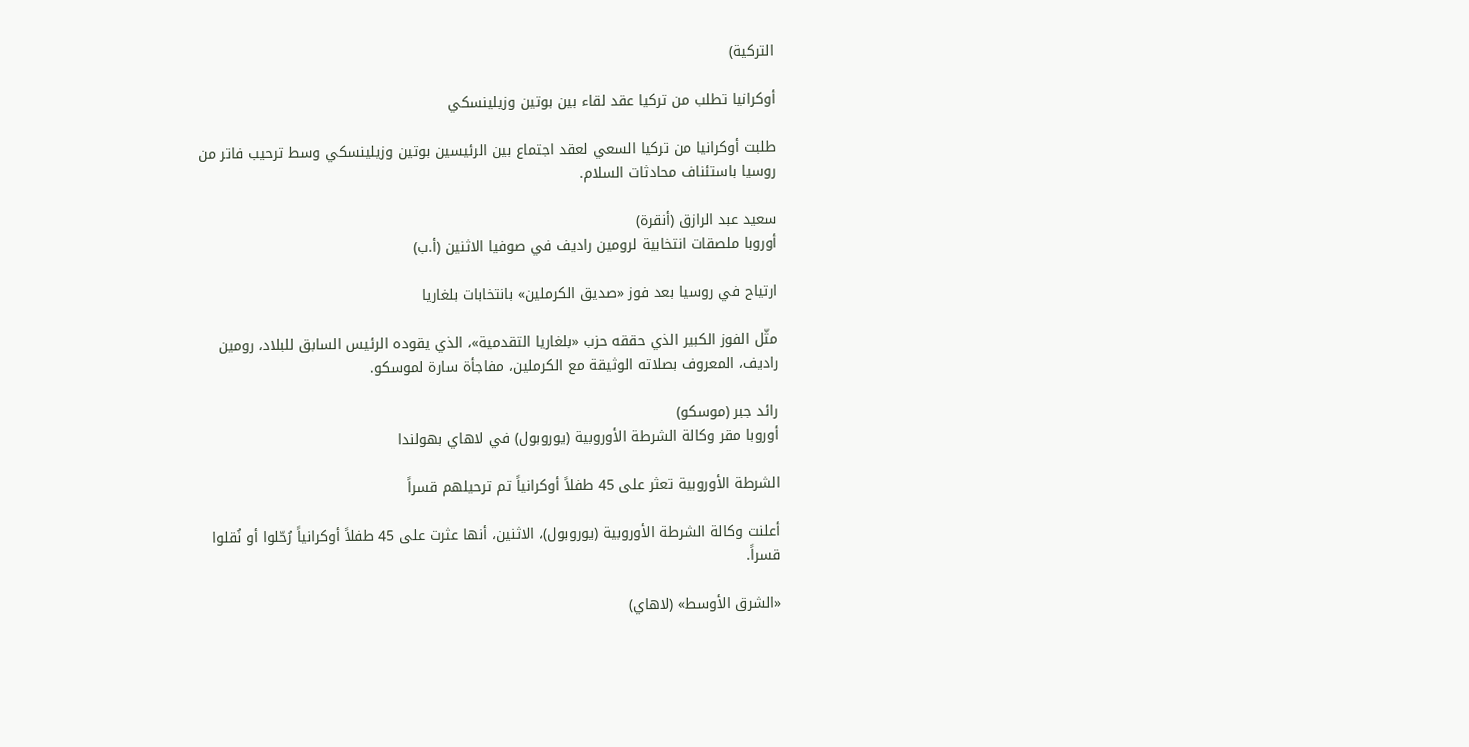التركية)

أوكرانيا تطلب من تركيا عقد لقاء بين بوتين وزيلينسكي

طلبت أوكرانيا من تركيا السعي لعقد اجتماع بين الرئيسين بوتين وزيلينسكي وسط ترحيب فاتر من روسيا باستئناف محادثات السلام.

سعيد عبد الرازق (أنقرة)
أوروبا ملصقات انتخابية لرومين راديف في صوفيا الاثنين (أ.ب)

ارتياح في روسيا بعد فوز «صديق الكرملين» بانتخابات بلغاريا

مثّل الفوز الكبير الذي حققه حزب «بلغاريا التقدمية»، الذي يقوده الرئيس السابق للبلاد، رومين راديف، المعروف بصلاته الوثيقة مع الكرملين، مفاجأة سارة لموسكو.

رائد جبر (موسكو)
أوروبا مقر وكالة الشرطة الأوروبية (يوروبول) في لاهاي بهولندا

الشرطة الأوروبية تعثر على 45 طفلاً أوكرانياً تم ترحيلهم قسراً

أعلنت وكالة الشرطة الأوروبية (يوروبول)، الاثنين، أنها عثرت على 45 طفلاً أوكرانياً رُحّلوا أو نُقلوا قسراً.

«الشرق الأوسط» (لاهاي)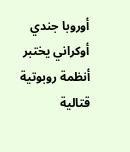أوروبا جندي أوكراني يختبر أنظمة روبوتية قتالية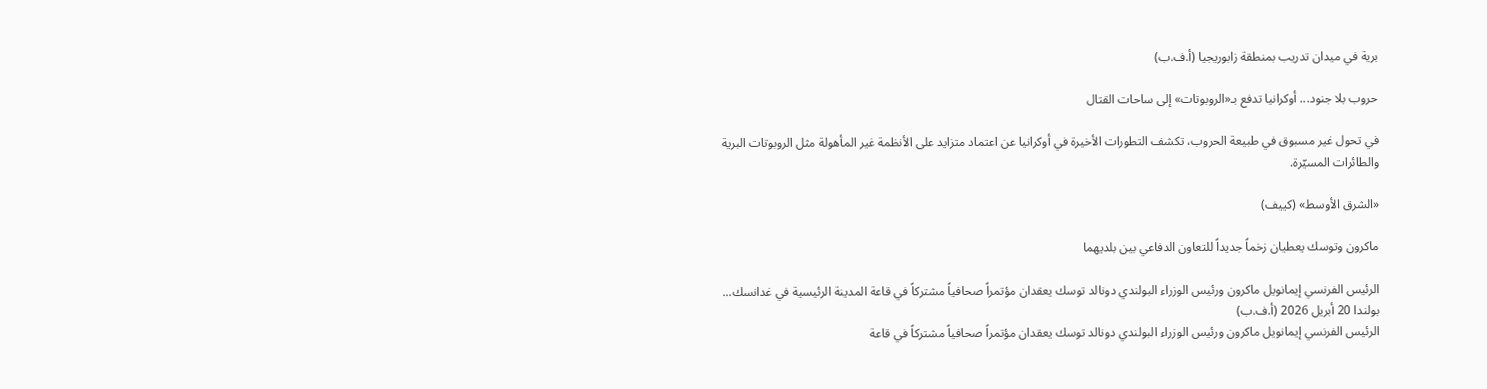برية في ميدان تدريب بمنطقة زابوريجيا (أ.ف.ب)

حروب بلا جنود... أوكرانيا تدفع بـ«الروبوتات» إلى ساحات القتال

في تحول غير مسبوق في طبيعة الحروب، تكشف التطورات الأخيرة في أوكرانيا عن اعتماد متزايد على الأنظمة غير المأهولة مثل الروبوتات البرية والطائرات المسيّرة.

«الشرق الأوسط» (كييف)

ماكرون وتوسك يعطيان زخماً جديداً للتعاون الدفاعي بين بلديهما

الرئيس الفرنسي إيمانويل ماكرون ورئيس الوزراء البولندي دونالد توسك يعقدان مؤتمراً صحافياً مشتركاً في قاعة المدينة الرئيسية في غدانسك... بولندا 20 أبريل 2026 (أ.ف.ب)
الرئيس الفرنسي إيمانويل ماكرون ورئيس الوزراء البولندي دونالد توسك يعقدان مؤتمراً صحافياً مشتركاً في قاعة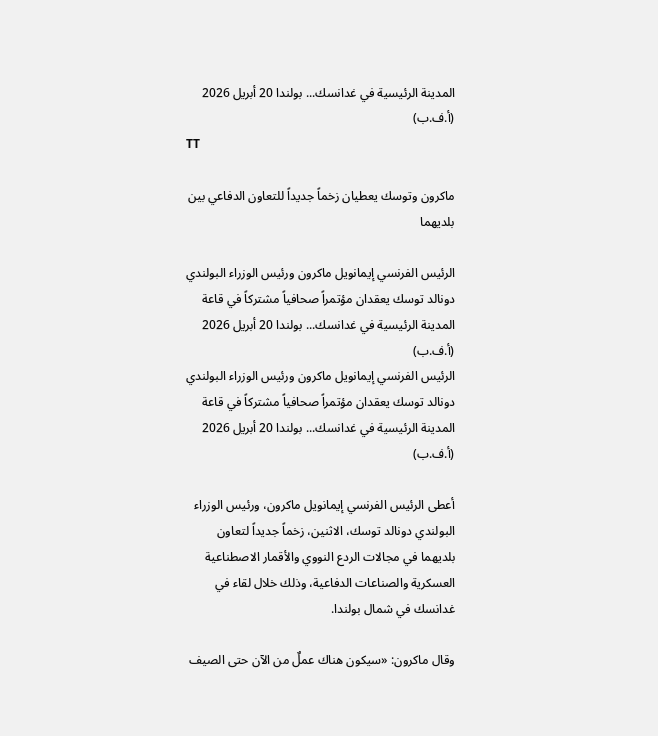المدينة الرئيسية في غدانسك... بولندا 20 أبريل 2026 (أ.ف.ب)
TT

ماكرون وتوسك يعطيان زخماً جديداً للتعاون الدفاعي بين بلديهما

الرئيس الفرنسي إيمانويل ماكرون ورئيس الوزراء البولندي دونالد توسك يعقدان مؤتمراً صحافياً مشتركاً في قاعة المدينة الرئيسية في غدانسك... بولندا 20 أبريل 2026 (أ.ف.ب)
الرئيس الفرنسي إيمانويل ماكرون ورئيس الوزراء البولندي دونالد توسك يعقدان مؤتمراً صحافياً مشتركاً في قاعة المدينة الرئيسية في غدانسك... بولندا 20 أبريل 2026 (أ.ف.ب)

أعطى الرئيس الفرنسي إيمانويل ماكرون، ورئيس الوزراء البولندي دونالد توسك، الاثنين، زخماً جديداً لتعاون بلديهما في مجالات الردع النووي والأقمار الاصطناعية العسكرية والصناعات الدفاعية، وذلك خلال لقاء في غدانسك في شمال بولندا.

وقال ماكرون: «سيكون هناك عملٌ من الآن حتى الصيف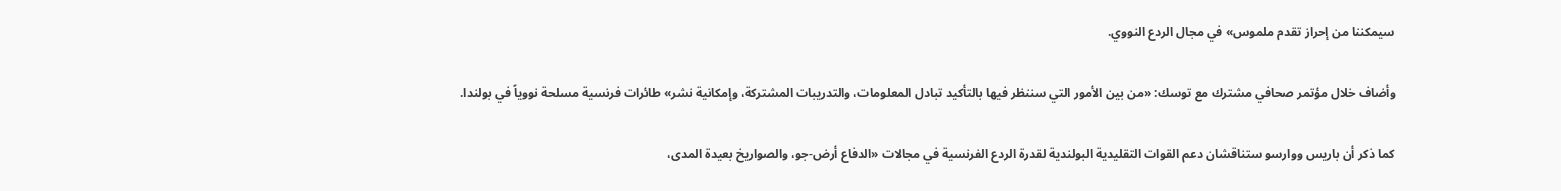سيمكننا من إحراز تقدم ملموس» في مجال الردع النووي.

وأضاف خلال مؤتمر صحافي مشترك مع توسك: «من بين الأمور التي سننظر فيها بالتأكيد تبادل المعلومات، والتدريبات المشتركة، وإمكانية نشر» طائرات فرنسية مسلحة نووياً في بولندا.

كما ذكر أن باريس ووارسو ستناقشان دعم القوات التقليدية البولندية لقدرة الردع الفرنسية في مجالات «الدفاع أرض-جو، والصواريخ بعيدة المدى،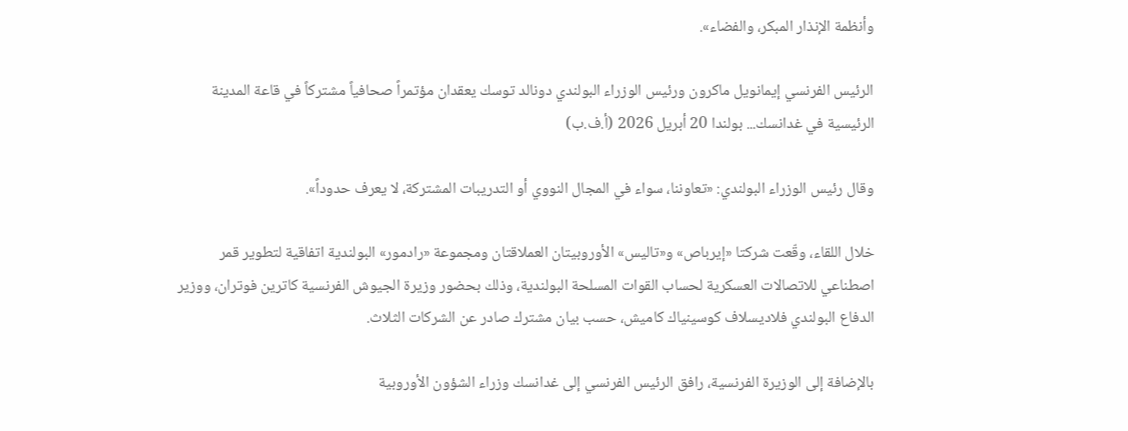وأنظمة الإنذار المبكر، والفضاء».

الرئيس الفرنسي إيمانويل ماكرون ورئيس الوزراء البولندي دونالد توسك يعقدان مؤتمراً صحافياً مشتركاً في قاعة المدينة الرئيسية في غدانسك... بولندا 20 أبريل 2026 (أ.ف.ب)

وقال رئيس الوزراء البولندي: «تعاوننا، سواء في المجال النووي أو التدريبات المشتركة، لا يعرف حدوداً».

خلال اللقاء، وقّعت شركتا «إيرباص» و«تاليس» الأوروبيتان العملاقتان ومجموعة «رادمور» البولندية اتفاقية لتطوير قمر اصطناعي للاتصالات العسكرية لحساب القوات المسلحة البولندية، وذلك بحضور وزيرة الجيوش الفرنسية كاترين فوتران، ووزير الدفاع البولندي فلاديسلاف كوسينياك كاميش، حسب بيان مشترك صادر عن الشركات الثلاث.

بالإضافة إلى الوزيرة الفرنسية، رافق الرئيس الفرنسي إلى غدانسك وزراء الشؤون الأوروبية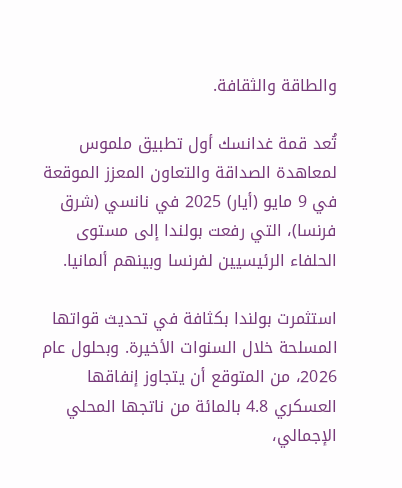والطاقة والثقافة.

تُعد قمة غدانسك أول تطبيق ملموس لمعاهدة الصداقة والتعاون المعزز الموقعة في 9 مايو (أيار) 2025 في نانسي (شرق فرنسا)، التي رفعت بولندا إلى مستوى الحلفاء الرئيسيين لفرنسا وبينهم ألمانيا.

استثمرت بولندا بكثافة في تحديث قواتها المسلحة خلال السنوات الأخيرة. وبحلول عام 2026، من المتوقع أن يتجاوز إنفاقها العسكري 4.8 بالمائة من ناتجها المحلي الإجمالي،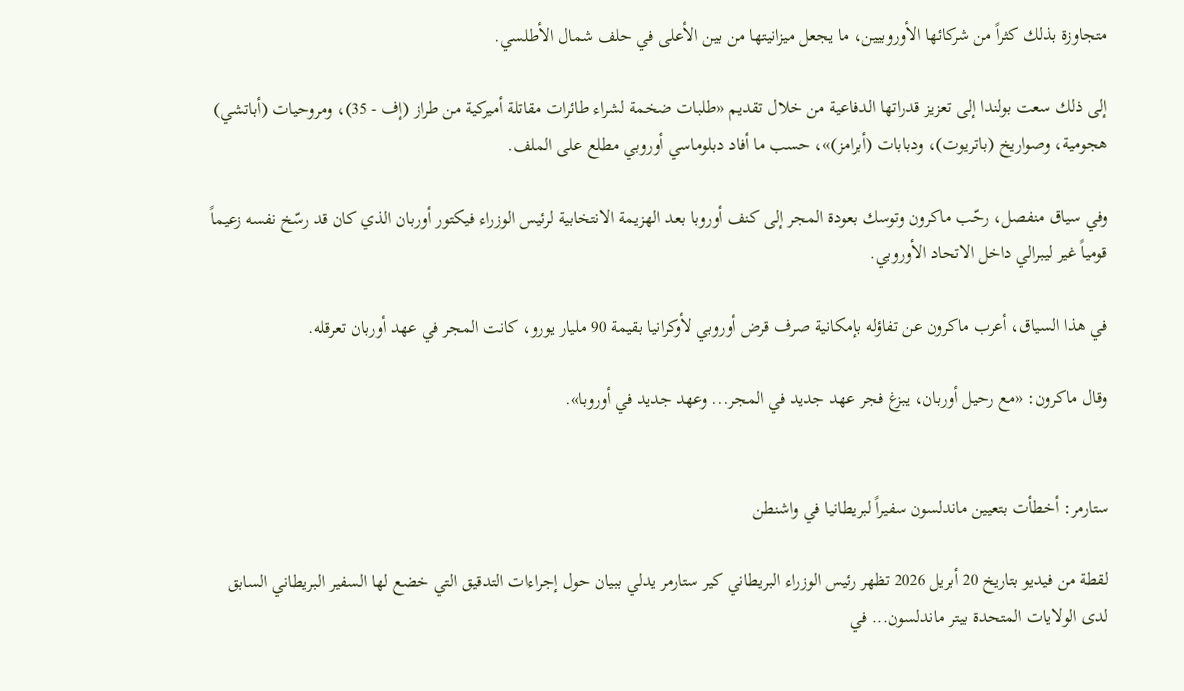متجاوزة بذلك كثراً من شركائها الأوروبيين، ما يجعل ميزانيتها من بين الأعلى في حلف شمال الأطلسي.

إلى ذلك سعت بولندا إلى تعزيز قدراتها الدفاعية من خلال تقديم «طلبات ضخمة لشراء طائرات مقاتلة أميركية من طراز (إف - 35)، ومروحيات (أباتشي) هجومية، وصواريخ (باتريوت)، ودبابات (أبرامز)»، حسب ما أفاد دبلوماسي أوروبي مطلع على الملف.

وفي سياق منفصل، رحّب ماكرون وتوسك بعودة المجر إلى كنف أوروبا بعد الهزيمة الانتخابية لرئيس الوزراء فيكتور أوربان الذي كان قد رسّخ نفسه زعيماً قومياً غير ليبرالي داخل الاتحاد الأوروبي.

في هذا السياق، أعرب ماكرون عن تفاؤله بإمكانية صرف قرض أوروبي لأوكرانيا بقيمة 90 مليار يورو، كانت المجر في عهد أوربان تعرقله.

وقال ماكرون: «مع رحيل أوربان، يبزغ فجر عهد جديد في المجر... وعهد جديد في أوروبا».


ستارمر: أخطأت بتعيين ماندلسون سفيراً لبريطانيا في واشنطن

لقطة من فيديو بتاريخ 20 أبريل 2026 تظهر رئيس الوزراء البريطاني كير ستارمر يدلي ببيان حول إجراءات التدقيق التي خضع لها السفير البريطاني السابق لدى الولايات المتحدة بيتر ماندلسون... في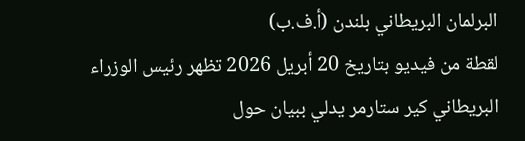البرلمان البريطاني بلندن (أ.ف.ب)
لقطة من فيديو بتاريخ 20 أبريل 2026 تظهر رئيس الوزراء البريطاني كير ستارمر يدلي ببيان حول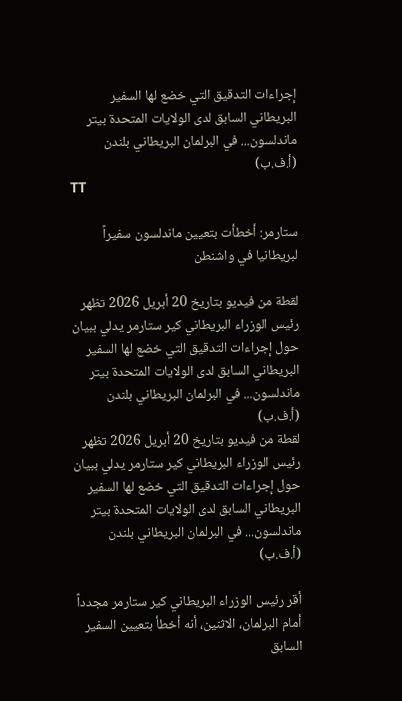إجراءات التدقيق التي خضع لها السفير البريطاني السابق لدى الولايات المتحدة بيتر ماندلسون... في البرلمان البريطاني بلندن (أ.ف.ب)
TT

ستارمر: أخطأت بتعيين ماندلسون سفيراً لبريطانيا في واشنطن

لقطة من فيديو بتاريخ 20 أبريل 2026 تظهر رئيس الوزراء البريطاني كير ستارمر يدلي ببيان حول إجراءات التدقيق التي خضع لها السفير البريطاني السابق لدى الولايات المتحدة بيتر ماندلسون... في البرلمان البريطاني بلندن (أ.ف.ب)
لقطة من فيديو بتاريخ 20 أبريل 2026 تظهر رئيس الوزراء البريطاني كير ستارمر يدلي ببيان حول إجراءات التدقيق التي خضع لها السفير البريطاني السابق لدى الولايات المتحدة بيتر ماندلسون... في البرلمان البريطاني بلندن (أ.ف.ب)

أقر رئيس الوزراء البريطاني كير ستارمر مجدداً أمام البرلمان، الاثنين، أنه أخطأ بتعيين السفير السابق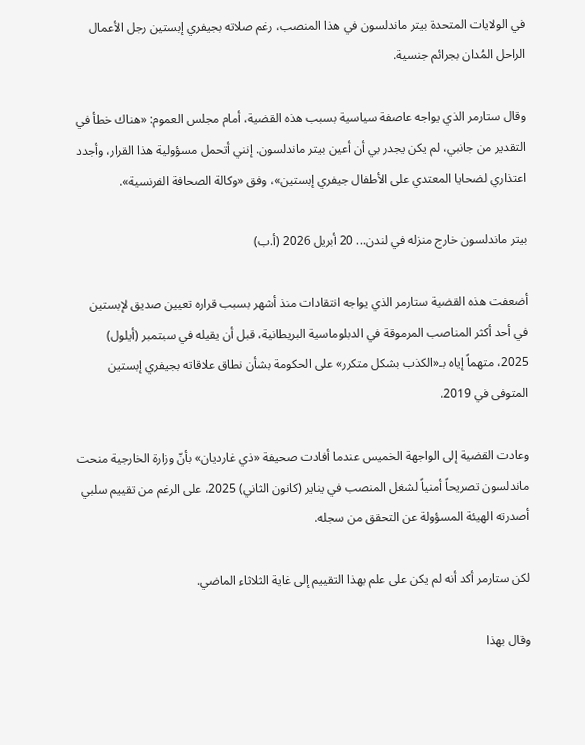في الولايات المتحدة بيتر ماندلسون في هذا المنصب، رغم صلاته بجيفري إبستين رجل الأعمال الراحل المُدان بجرائم جنسية.

وقال ستارمر الذي يواجه عاصفة سياسية بسبب هذه القضية، أمام مجلس العموم: «هناك خطأ في التقدير من جانبي، لم يكن يجدر بي أن أعين بيتر ماندلسون. إنني أتحمل مسؤولية هذا القرار، وأجدد اعتذاري لضحايا المعتدي على الأطفال جيفري إبستين»، وفق «وكالة الصحافة الفرنسية».

بيتر ماندلسون خارج منزله في لندن... 20 أبريل 2026 (أ.ب)

أضعفت هذه القضية ستارمر الذي يواجه انتقادات منذ أشهر بسبب قراره تعيين صديق لإبستين في أحد أكثر المناصب المرموقة في الدبلوماسية البريطانية، قبل أن يقيله في سبتمبر (أيلول) 2025، متهماً إياه بـ«الكذب بشكل متكرر» على الحكومة بشأن نطاق علاقاته بجيفري إبستين المتوفى في 2019.

وعادت القضية إلى الواجهة الخميس عندما أفادت صحيفة «ذي غارديان» بأنّ وزارة الخارجية منحت ماندلسون تصريحاً أمنياً لشغل المنصب في يناير (كانون الثاني) 2025، على الرغم من تقييم سلبي أصدرته الهيئة المسؤولة عن التحقق من سجله.

لكن ستارمر أكد أنه لم يكن على علم بهذا التقييم إلى غاية الثلاثاء الماضي.

وقال بهذا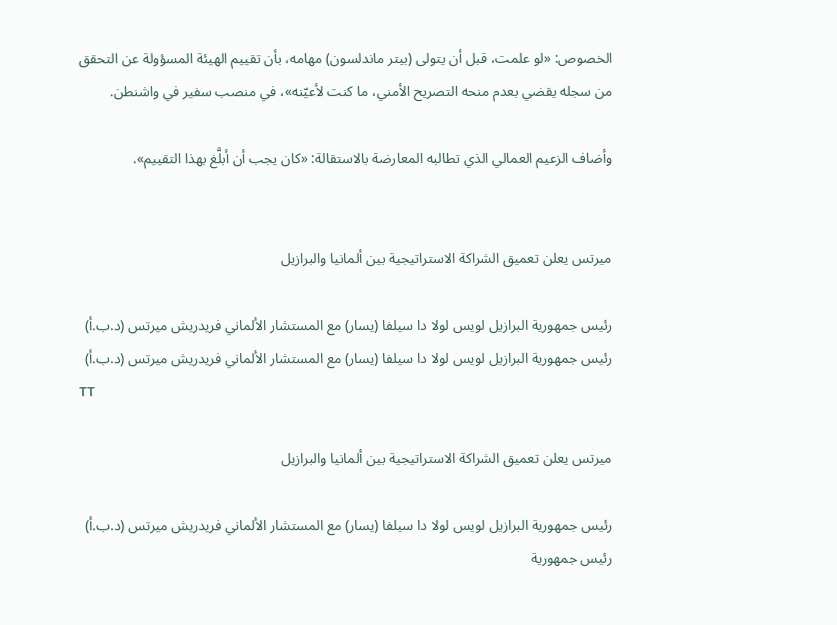الخصوص: «لو علمت، قبل أن يتولى (بيتر ماندلسون) مهامه، بأن تقييم الهيئة المسؤولة عن التحقق من سجله يقضي بعدم منحه التصريح الأمني، ما كنت لأعيّنه»، في منصب سفير في واشنطن.

وأضاف الزعيم العمالي الذي تطالبه المعارضة بالاستقالة: «كان يجب أن أبلَّغ بهذا التقييم».


ميرتس يعلن تعميق الشراكة الاستراتيجية بين ألمانيا والبرازيل

رئيس جمهورية البرازيل لويس لولا دا سيلفا (يسار) مع المستشار الألماني فريدريش ميرتس (د.ب.أ)
رئيس جمهورية البرازيل لويس لولا دا سيلفا (يسار) مع المستشار الألماني فريدريش ميرتس (د.ب.أ)
TT

ميرتس يعلن تعميق الشراكة الاستراتيجية بين ألمانيا والبرازيل

رئيس جمهورية البرازيل لويس لولا دا سيلفا (يسار) مع المستشار الألماني فريدريش ميرتس (د.ب.أ)
رئيس جمهورية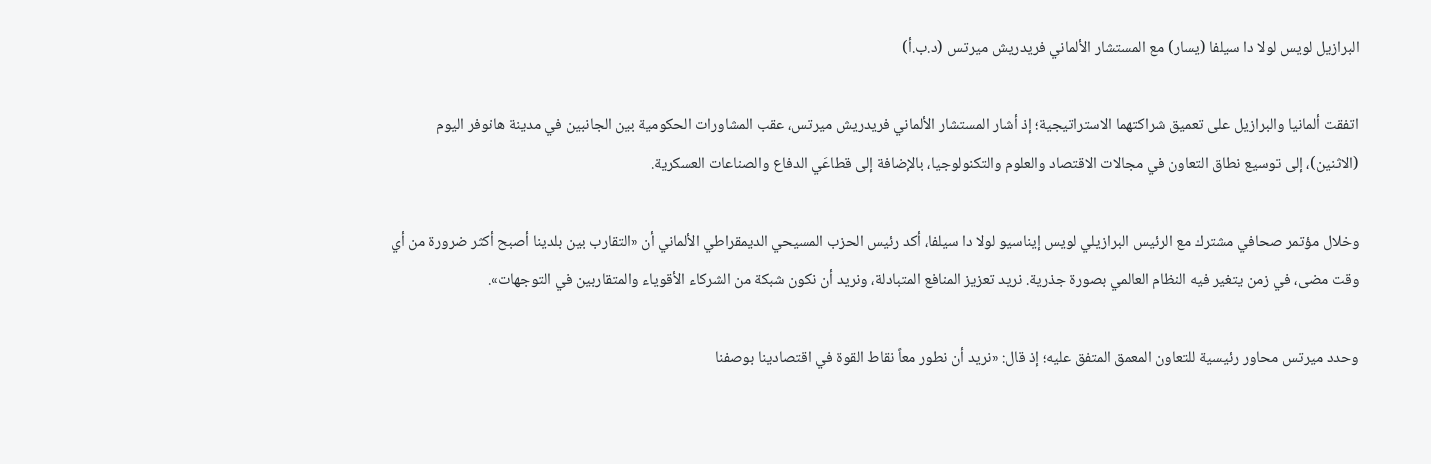البرازيل لويس لولا دا سيلفا (يسار) مع المستشار الألماني فريدريش ميرتس (د.ب.أ)

اتفقت ألمانيا والبرازيل على تعميق شراكتهما الاستراتيجية؛ إذ أشار المستشار الألماني فريدريش ميرتس، عقب المشاورات الحكومية بين الجانبين في مدينة هانوفر اليوم (الاثنين)، إلى توسيع نطاق التعاون في مجالات الاقتصاد والعلوم والتكنولوجيا، بالإضافة إلى قطاعَي الدفاع والصناعات العسكرية.

وخلال مؤتمر صحافي مشترك مع الرئيس البرازيلي لويس إيناسيو لولا دا سيلفا، أكد رئيس الحزب المسيحي الديمقراطي الألماني أن «التقارب بين بلدينا أصبح أكثر ضرورة من أي وقت مضى، في زمن يتغير فيه النظام العالمي بصورة جذرية. نريد تعزيز المنافع المتبادلة، ونريد أن نكون شبكة من الشركاء الأقوياء والمتقاربين في التوجهات».

وحدد ميرتس محاور رئيسية للتعاون المعمق المتفق عليه؛ إذ قال: «نريد أن نطور معاً نقاط القوة في اقتصادينا بوصفنا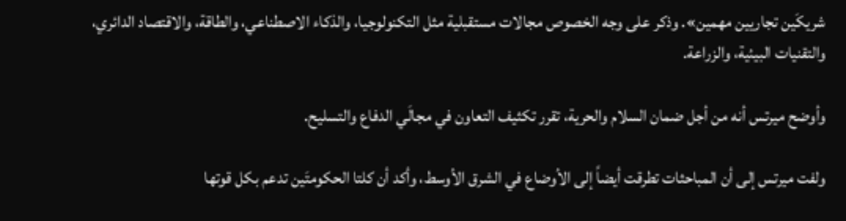شريكَين تجاريين مهمين». وذكر على وجه الخصوص مجالات مستقبلية مثل التكنولوجيا، والذكاء الاصطناعي، والطاقة، والاقتصاد الدائري، والتقنيات البيئية، والزراعة.

وأوضح ميرتس أنه من أجل ضمان السلام والحرية، تقرر تكثيف التعاون في مجالَي الدفاع والتسليح.

ولفت ميرتس إلى أن المباحثات تطرقت أيضاً إلى الأوضاع في الشرق الأوسط، وأكد أن كلتا الحكومتَين تدعم بكل قوتها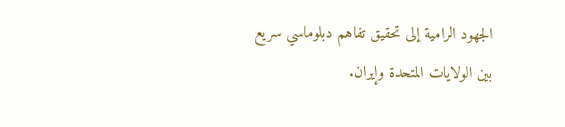الجهود الرامية إلى تحقيق تفاهم دبلوماسي سريع بين الولايات المتحدة وإيران.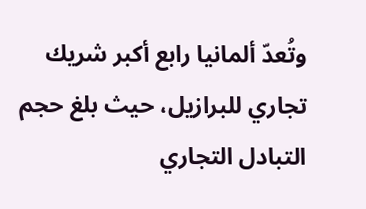وتُعدّ ألمانيا رابع أكبر شريك تجاري للبرازيل، حيث بلغ حجم التبادل التجاري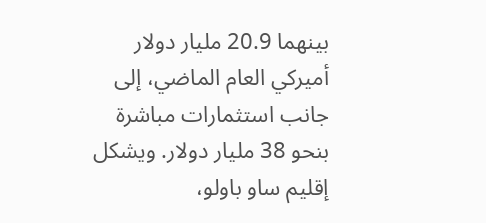بينهما 20.9 مليار دولار أميركي العام الماضي، إلى جانب استثمارات مباشرة بنحو 38 مليار دولار. ويشكل إقليم ساو باولو،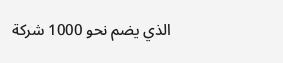الذي يضم نحو 1000 شركة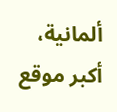ألمانية، أكبر موقع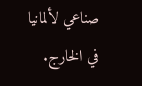صناعي لألمانيا في الخارج.